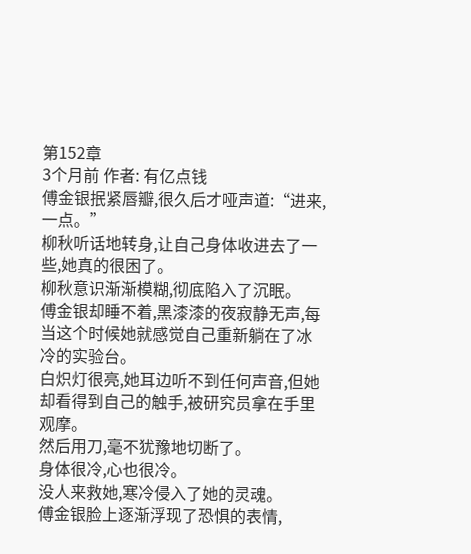第152章
3个月前 作者: 有亿点钱
傅金银抿紧唇瓣,很久后才哑声道:“进来,一点。”
柳秋听话地转身,让自己身体收进去了一些,她真的很困了。
柳秋意识渐渐模糊,彻底陷入了沉眠。
傅金银却睡不着,黑漆漆的夜寂静无声,每当这个时候她就感觉自己重新躺在了冰冷的实验台。
白炽灯很亮,她耳边听不到任何声音,但她却看得到自己的触手,被研究员拿在手里观摩。
然后用刀,毫不犹豫地切断了。
身体很冷,心也很冷。
没人来救她,寒冷侵入了她的灵魂。
傅金银脸上逐渐浮现了恐惧的表情,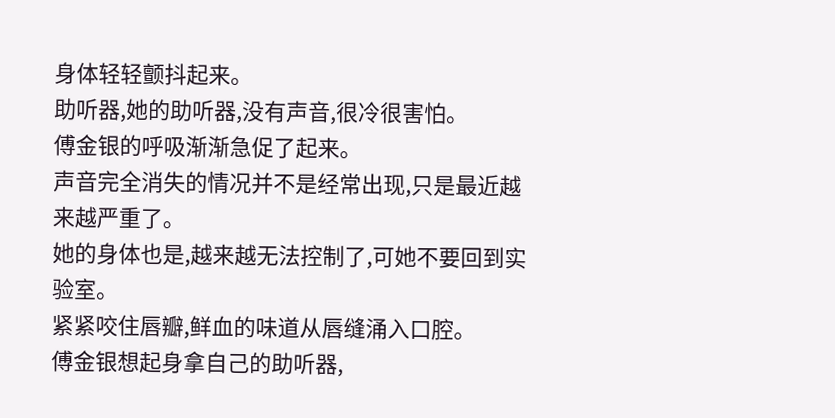身体轻轻颤抖起来。
助听器,她的助听器,没有声音,很冷很害怕。
傅金银的呼吸渐渐急促了起来。
声音完全消失的情况并不是经常出现,只是最近越来越严重了。
她的身体也是,越来越无法控制了,可她不要回到实验室。
紧紧咬住唇瓣,鲜血的味道从唇缝涌入口腔。
傅金银想起身拿自己的助听器,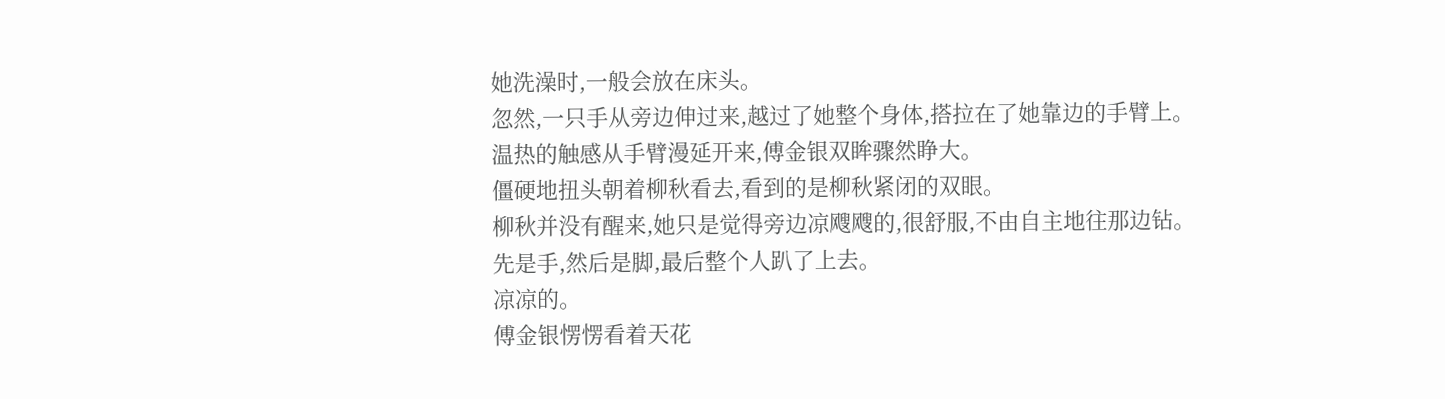她洗澡时,一般会放在床头。
忽然,一只手从旁边伸过来,越过了她整个身体,搭拉在了她靠边的手臂上。
温热的触感从手臂漫延开来,傅金银双眸骤然睁大。
僵硬地扭头朝着柳秋看去,看到的是柳秋紧闭的双眼。
柳秋并没有醒来,她只是觉得旁边凉飕飕的,很舒服,不由自主地往那边钻。
先是手,然后是脚,最后整个人趴了上去。
凉凉的。
傅金银愣愣看着天花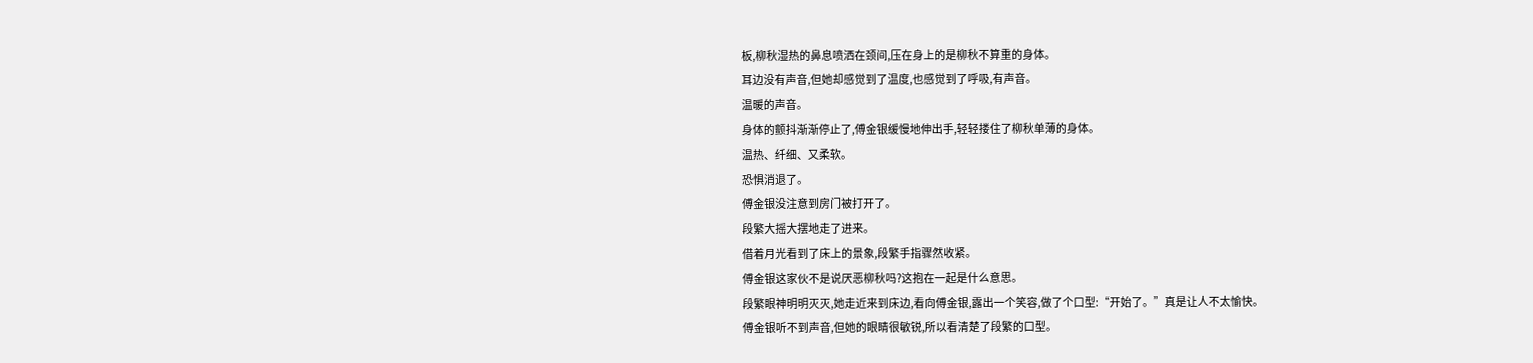板,柳秋湿热的鼻息喷洒在颈间,压在身上的是柳秋不算重的身体。
耳边没有声音,但她却感觉到了温度,也感觉到了呼吸,有声音。
温暖的声音。
身体的颤抖渐渐停止了,傅金银缓慢地伸出手,轻轻搂住了柳秋单薄的身体。
温热、纤细、又柔软。
恐惧消退了。
傅金银没注意到房门被打开了。
段繁大摇大摆地走了进来。
借着月光看到了床上的景象,段繁手指骤然收紧。
傅金银这家伙不是说厌恶柳秋吗?这抱在一起是什么意思。
段繁眼神明明灭灭,她走近来到床边,看向傅金银,露出一个笑容,做了个口型:“开始了。”真是让人不太愉快。
傅金银听不到声音,但她的眼睛很敏锐,所以看清楚了段繁的口型。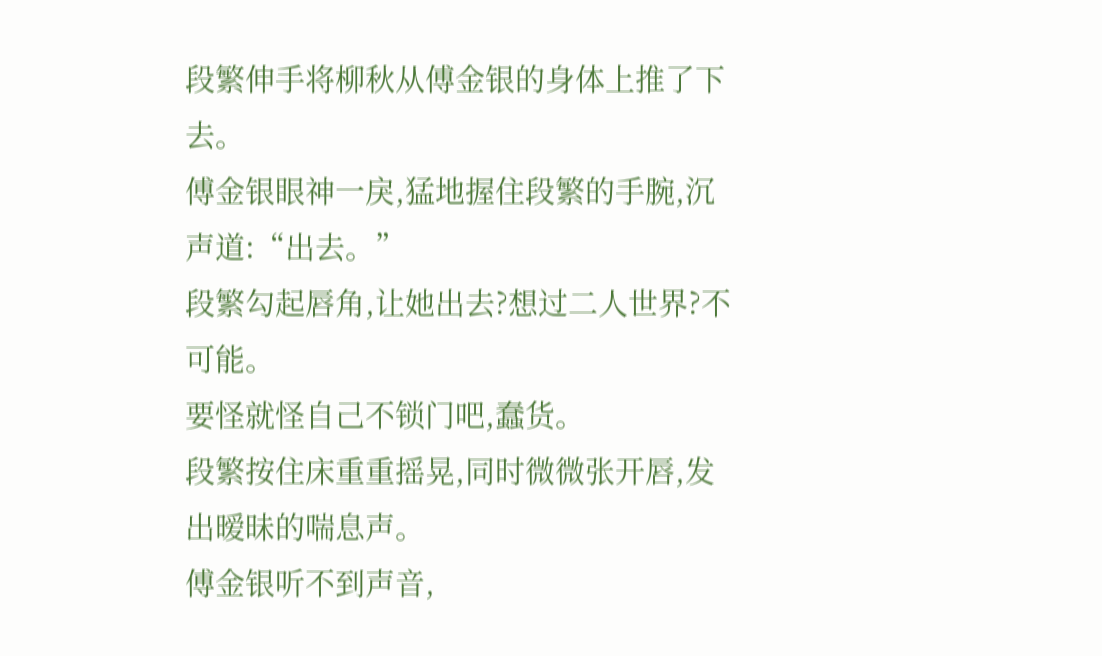段繁伸手将柳秋从傅金银的身体上推了下去。
傅金银眼神一戾,猛地握住段繁的手腕,沉声道:“出去。”
段繁勾起唇角,让她出去?想过二人世界?不可能。
要怪就怪自己不锁门吧,蠢货。
段繁按住床重重摇晃,同时微微张开唇,发出暧昧的喘息声。
傅金银听不到声音,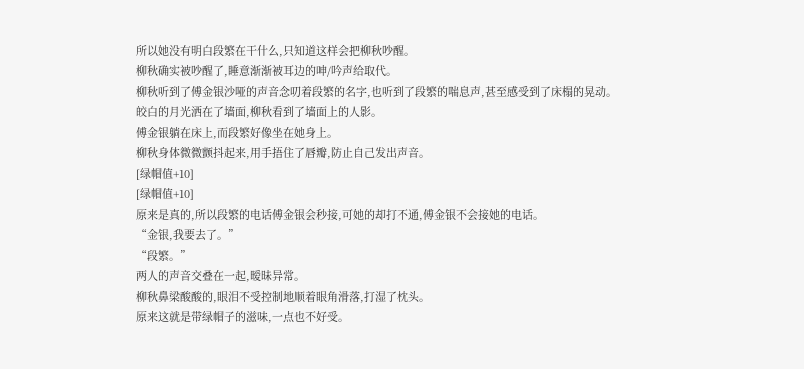所以她没有明白段繁在干什么,只知道这样会把柳秋吵醒。
柳秋确实被吵醒了,睡意渐渐被耳边的呻/吟声给取代。
柳秋听到了傅金银沙哑的声音念叨着段繁的名字,也听到了段繁的喘息声,甚至感受到了床榻的晃动。
皎白的月光洒在了墙面,柳秋看到了墙面上的人影。
傅金银躺在床上,而段繁好像坐在她身上。
柳秋身体微微颤抖起来,用手捂住了唇瓣,防止自己发出声音。
[绿帽值+10]
[绿帽值+10]
原来是真的,所以段繁的电话傅金银会秒接,可她的却打不通,傅金银不会接她的电话。
“金银,我要去了。”
“段繁。”
两人的声音交叠在一起,暧昧异常。
柳秋鼻梁酸酸的,眼泪不受控制地顺着眼角滑落,打湿了枕头。
原来这就是带绿帽子的滋味,一点也不好受。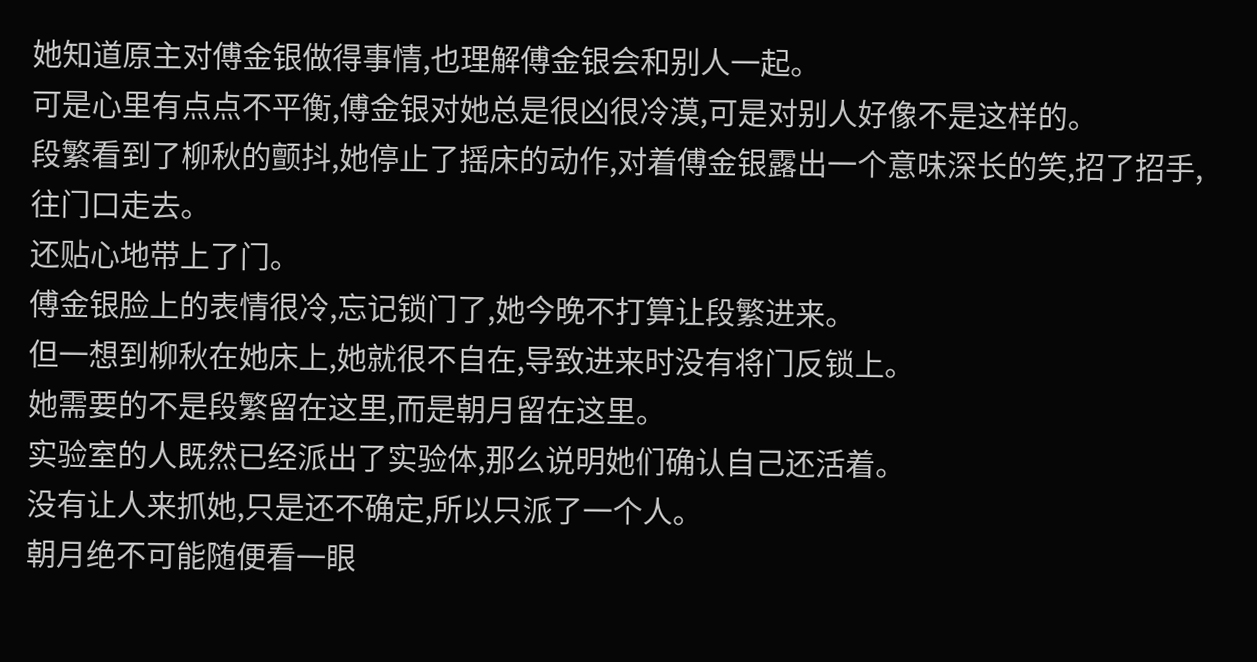她知道原主对傅金银做得事情,也理解傅金银会和别人一起。
可是心里有点点不平衡,傅金银对她总是很凶很冷漠,可是对别人好像不是这样的。
段繁看到了柳秋的颤抖,她停止了摇床的动作,对着傅金银露出一个意味深长的笑,招了招手,往门口走去。
还贴心地带上了门。
傅金银脸上的表情很冷,忘记锁门了,她今晚不打算让段繁进来。
但一想到柳秋在她床上,她就很不自在,导致进来时没有将门反锁上。
她需要的不是段繁留在这里,而是朝月留在这里。
实验室的人既然已经派出了实验体,那么说明她们确认自己还活着。
没有让人来抓她,只是还不确定,所以只派了一个人。
朝月绝不可能随便看一眼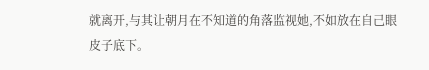就离开,与其让朝月在不知道的角落监视她,不如放在自己眼皮子底下。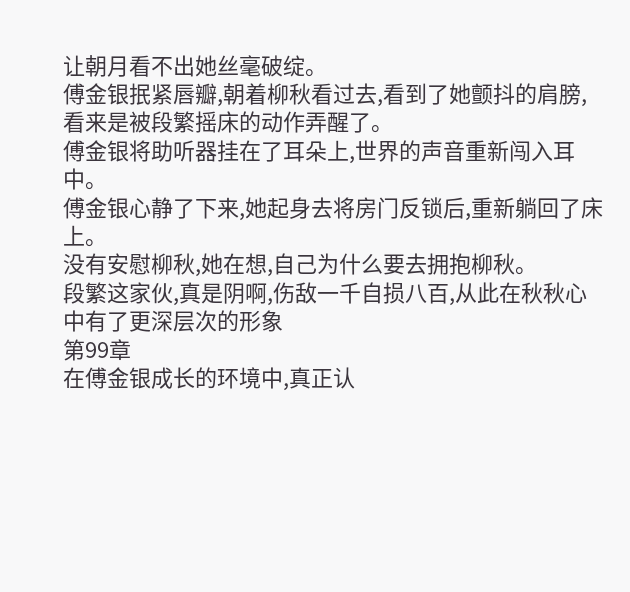让朝月看不出她丝毫破绽。
傅金银抿紧唇瓣,朝着柳秋看过去,看到了她颤抖的肩膀,看来是被段繁摇床的动作弄醒了。
傅金银将助听器挂在了耳朵上,世界的声音重新闯入耳中。
傅金银心静了下来,她起身去将房门反锁后,重新躺回了床上。
没有安慰柳秋,她在想,自己为什么要去拥抱柳秋。
段繁这家伙,真是阴啊,伤敌一千自损八百,从此在秋秋心中有了更深层次的形象
第99章
在傅金银成长的环境中,真正认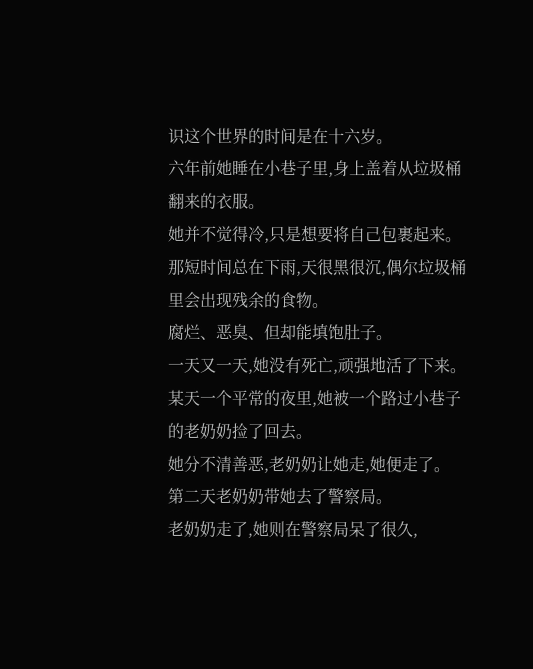识这个世界的时间是在十六岁。
六年前她睡在小巷子里,身上盖着从垃圾桶翻来的衣服。
她并不觉得冷,只是想要将自己包裹起来。
那短时间总在下雨,天很黑很沉,偶尔垃圾桶里会出现残余的食物。
腐烂、恶臭、但却能填饱肚子。
一天又一天,她没有死亡,顽强地活了下来。
某天一个平常的夜里,她被一个路过小巷子的老奶奶捡了回去。
她分不清善恶,老奶奶让她走,她便走了。
第二天老奶奶带她去了警察局。
老奶奶走了,她则在警察局呆了很久,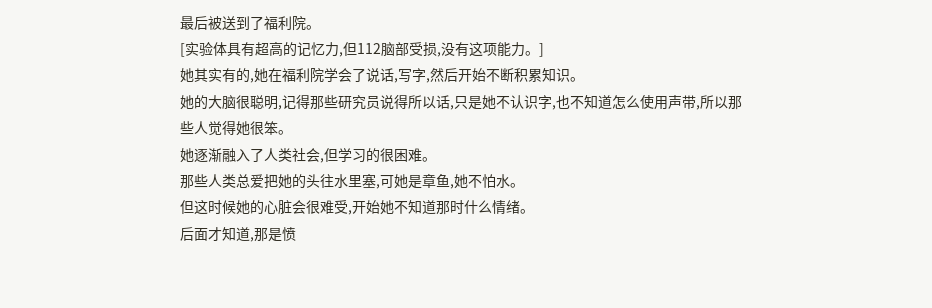最后被送到了福利院。
[实验体具有超高的记忆力,但112脑部受损,没有这项能力。]
她其实有的,她在福利院学会了说话,写字,然后开始不断积累知识。
她的大脑很聪明,记得那些研究员说得所以话,只是她不认识字,也不知道怎么使用声带,所以那些人觉得她很笨。
她逐渐融入了人类社会,但学习的很困难。
那些人类总爱把她的头往水里塞,可她是章鱼,她不怕水。
但这时候她的心脏会很难受,开始她不知道那时什么情绪。
后面才知道,那是愤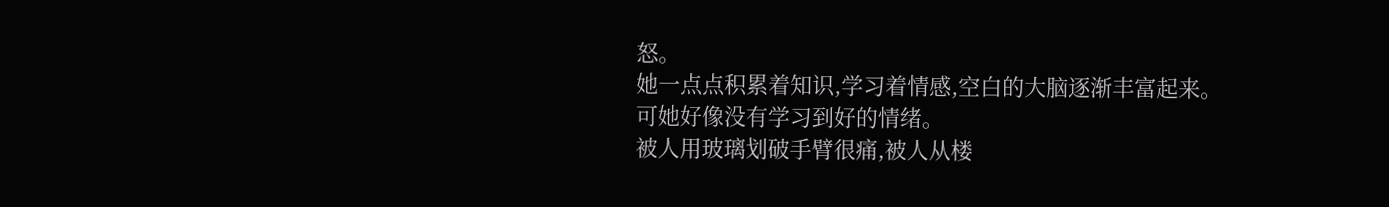怒。
她一点点积累着知识,学习着情感,空白的大脑逐渐丰富起来。
可她好像没有学习到好的情绪。
被人用玻璃划破手臂很痛,被人从楼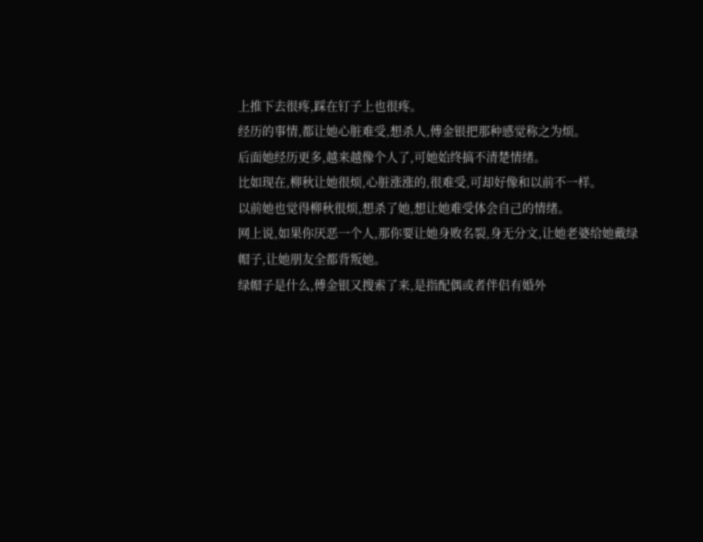上推下去很疼,踩在钉子上也很疼。
经历的事情,都让她心脏难受,想杀人,傅金银把那种感觉称之为烦。
后面她经历更多,越来越像个人了,可她始终搞不清楚情绪。
比如现在,柳秋让她很烦,心脏涨涨的,很难受,可却好像和以前不一样。
以前她也觉得柳秋很烦,想杀了她,想让她难受体会自己的情绪。
网上说,如果你厌恶一个人,那你要让她身败名裂,身无分文,让她老婆给她戴绿帽子,让她朋友全都背叛她。
绿帽子是什么,傅金银又搜索了来,是指配偶或者伴侣有婚外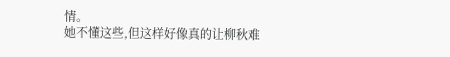情。
她不懂这些,但这样好像真的让柳秋难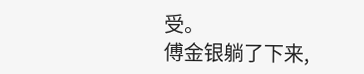受。
傅金银躺了下来,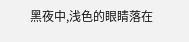黑夜中,浅色的眼睛落在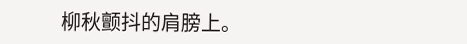柳秋颤抖的肩膀上。